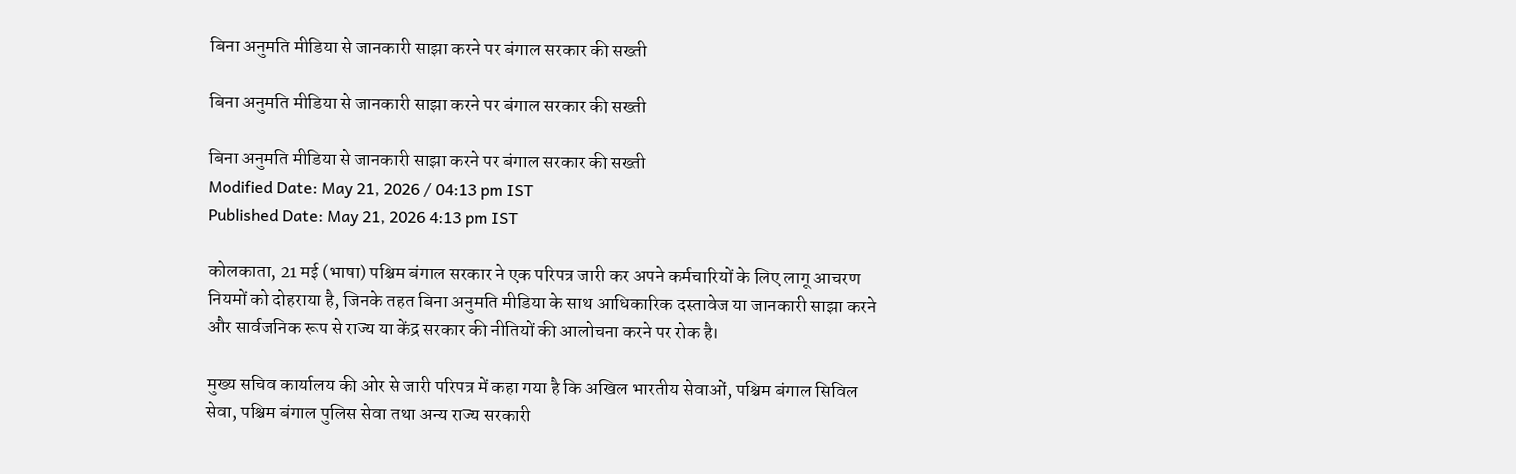बिना अनुमति मीडिया से जानकारी साझा करने पर बंगाल सरकार की सख्ती

बिना अनुमति मीडिया से जानकारी साझा करने पर बंगाल सरकार की सख्ती

बिना अनुमति मीडिया से जानकारी साझा करने पर बंगाल सरकार की सख्ती
Modified Date: May 21, 2026 / 04:13 pm IST
Published Date: May 21, 2026 4:13 pm IST

कोलकाता, 21 मई (भाषा) पश्चिम बंगाल सरकार ने एक परिपत्र जारी कर अपने कर्मचारियों के लिए लागू आचरण नियमों को दोहराया है, जिनके तहत बिना अनुमति मीडिया के साथ आधिकारिक दस्तावेज या जानकारी साझा करने और सार्वजनिक रूप से राज्य या केंद्र सरकार की नीतियों की आलोचना करने पर रोक है।

मुख्य सचिव कार्यालय की ओर से जारी परिपत्र में कहा गया है कि अखिल भारतीय सेवाओं, पश्चिम बंगाल सिविल सेवा, पश्चिम बंगाल पुलिस सेवा तथा अन्य राज्य सरकारी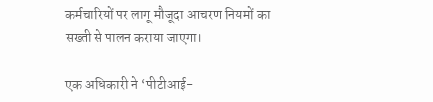कर्मचारियों पर लागू मौजूदा आचरण नियमों का सख्ती से पालन कराया जाएगा।

एक अधिकारी ने ‘पीटीआई-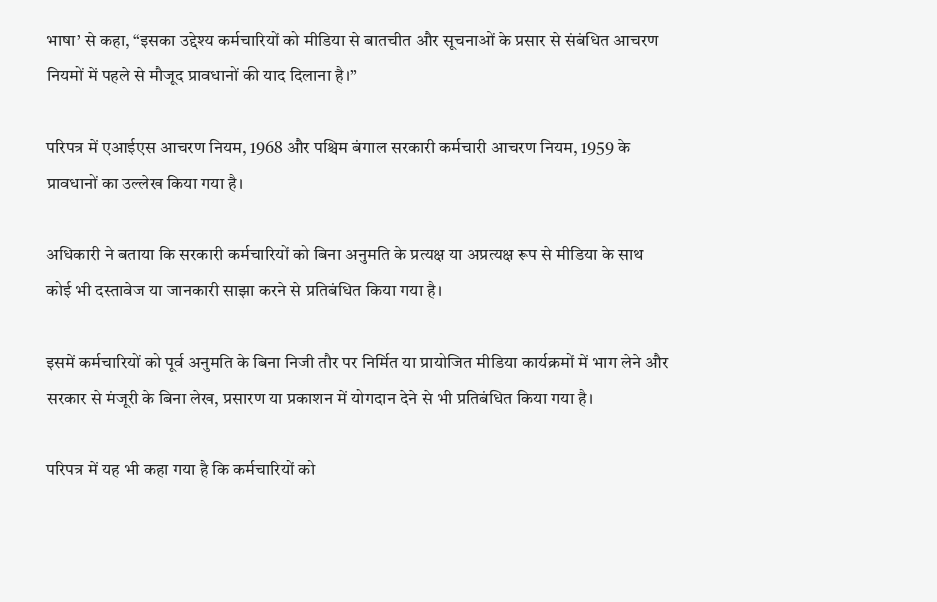भाषा’ से कहा, “इसका उद्देश्य कर्मचारियों को मीडिया से बातचीत और सूचनाओं के प्रसार से संबंधित आचरण नियमों में पहले से मौजूद प्रावधानों की याद दिलाना है।”

परिपत्र में एआईएस आचरण नियम, 1968 और पश्चिम बंगाल सरकारी कर्मचारी आचरण नियम, 1959 के प्रावधानों का उल्लेख किया गया है।

अधिकारी ने बताया कि सरकारी कर्मचारियों को बिना अनुमति के प्रत्यक्ष या अप्रत्यक्ष रूप से मीडिया के साथ कोई भी दस्तावेज या जानकारी साझा करने से प्रतिबंधित किया गया है।

इसमें कर्मचारियों को पूर्व अनुमति के बिना निजी तौर पर निर्मित या प्रायोजित मीडिया कार्यक्रमों में भाग लेने और सरकार से मंजूरी के बिना लेख, प्रसारण या प्रकाशन में योगदान देने से भी प्रतिबंधित किया गया है।

परिपत्र में यह भी कहा गया है कि कर्मचारियों को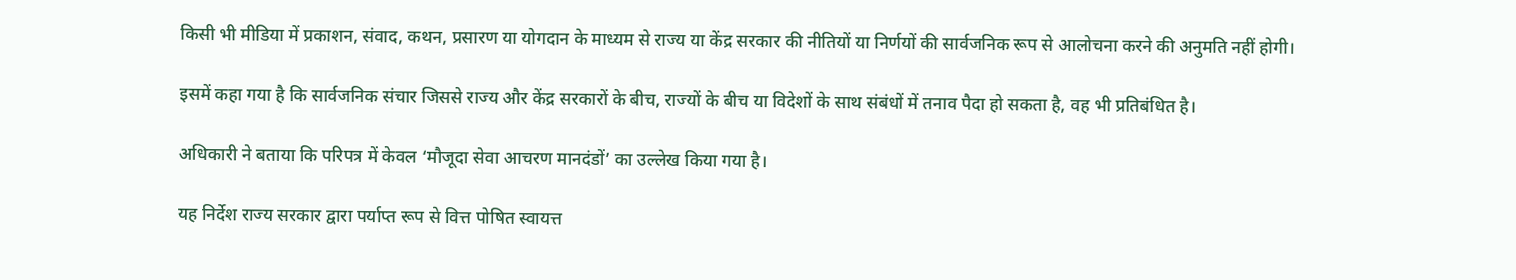किसी भी मीडिया में प्रकाशन, संवाद, कथन, प्रसारण या योगदान के माध्यम से राज्य या केंद्र सरकार की नीतियों या निर्णयों की सार्वजनिक रूप से आलोचना करने की अनुमति नहीं होगी।

इसमें कहा गया है कि सार्वजनिक संचार जिससे राज्य और केंद्र सरकारों के बीच, राज्यों के बीच या विदेशों के साथ संबंधों में तनाव पैदा हो सकता है, वह भी प्रतिबंधित है।

अधिकारी ने बताया कि परिपत्र में केवल ‘मौजूदा सेवा आचरण मानदंडों’ का उल्लेख किया गया है।

यह निर्देश राज्य सरकार द्वारा पर्याप्त रूप से वित्त पोषित स्वायत्त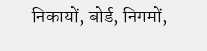निकायों, बोर्ड, निगमों,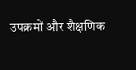उपक्रमों और शैक्षणिक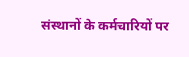संस्थानों के कर्मचारियों पर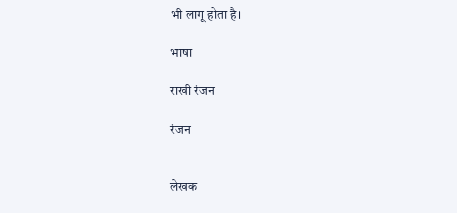भी लागू होता है।

भाषा

राखी रंजन

रंजन


लेखक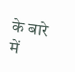के बारे में